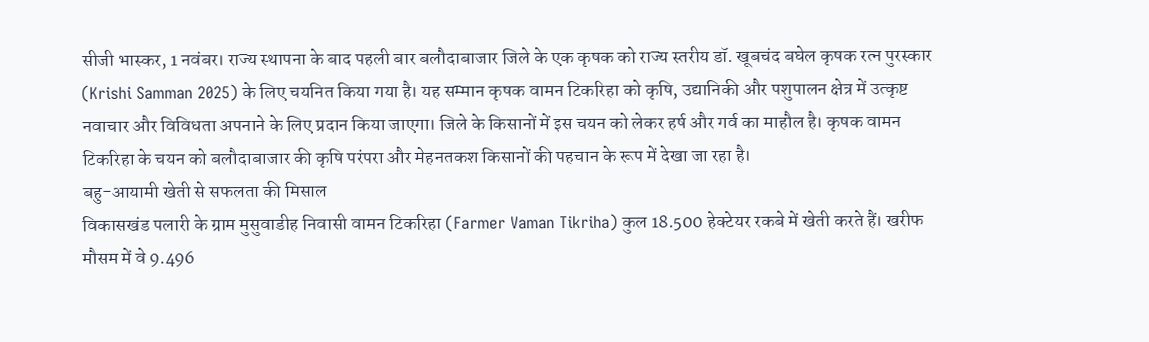सीजी भास्कर, 1 नवंबर। राज्य स्थापना के बाद पहली बार बलौदाबाजार जिले के एक कृषक को राज्य स्तरीय डॉ. खूबचंद बघेल कृषक रत्न पुरस्कार (Krishi Samman 2025) के लिए चयनित किया गया है। यह सम्मान कृषक वामन टिकरिहा को कृषि, उद्यानिकी और पशुपालन क्षेत्र में उत्कृष्ट नवाचार और विविधता अपनाने के लिए प्रदान किया जाएगा। जिले के किसानों में इस चयन को लेकर हर्ष और गर्व का माहौल है। कृषक वामन टिकरिहा के चयन को बलौदाबाजार की कृषि परंपरा और मेहनतकश किसानों की पहचान के रूप में देखा जा रहा है।
बहु-आयामी खेती से सफलता की मिसाल
विकासखंड पलारी के ग्राम मुसुवाडीह निवासी वामन टिकरिहा (Farmer Vaman Tikriha) कुल 18.500 हेक्टेयर रकबे में खेती करते हैं। खरीफ मौसम में वे 9.496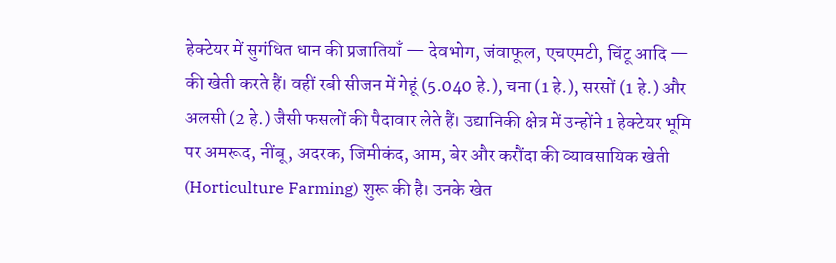हेक्टेयर में सुगंधित धान की प्रजातियाँ — देवभोग, जंवाफूल, एचएमटी, चिंटू आदि — की खेती करते हैं। वहीं रबी सीजन में गेहूं (5.040 हे.), चना (1 हे.), सरसों (1 हे.) और अलसी (2 हे.) जैसी फसलों की पैदावार लेते हैं। उद्यानिकी क्षेत्र में उन्होंने 1 हेक्टेयर भूमि पर अमरूद, नींबू, अदरक, जिमीकंद, आम, बेर और करौंदा की व्यावसायिक खेती (Horticulture Farming) शुरू की है। उनके खेत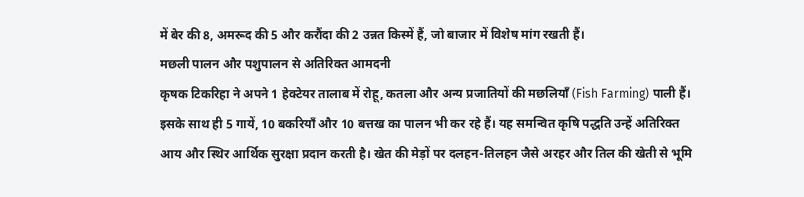में बेर की 8, अमरूद की 5 और करौंदा की 2 उन्नत किस्में हैं, जो बाजार में विशेष मांग रखती हैं।
मछली पालन और पशुपालन से अतिरिक्त आमदनी
कृषक टिकरिहा ने अपने 1 हेक्टेयर तालाब में रोहू, कतला और अन्य प्रजातियों की मछलियाँ (Fish Farming) पाली हैं। इसके साथ ही 5 गायें, 10 बकरियाँ और 10 बत्तख का पालन भी कर रहे हैं। यह समन्वित कृषि पद्धति उन्हें अतिरिक्त आय और स्थिर आर्थिक सुरक्षा प्रदान करती है। खेत की मेड़ों पर दलहन-तिलहन जैसे अरहर और तिल की खेती से भूमि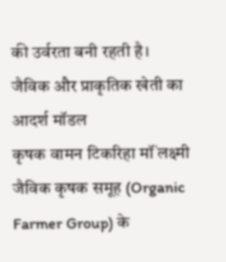की उर्वरता बनी रहती है।
जैविक और प्राकृतिक खेती का आदर्श मॉडल
कृषक वामन टिकरिहा मॉं लक्ष्मी जैविक कृषक समूह (Organic Farmer Group) के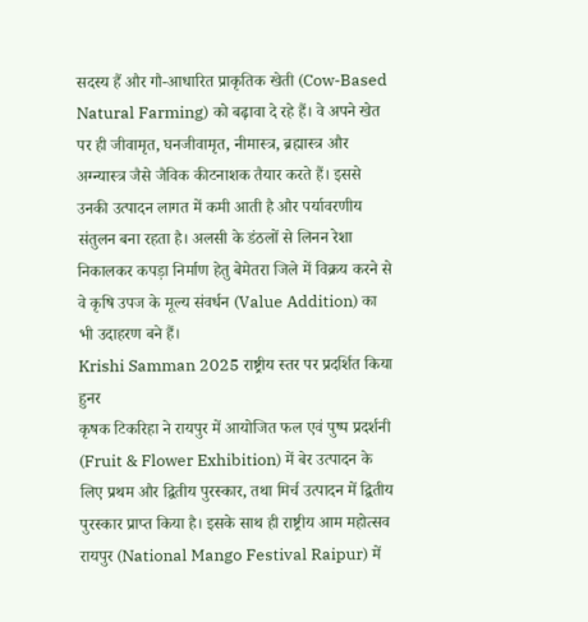सदस्य हैं और गौ-आधारित प्राकृतिक खेती (Cow-Based Natural Farming) को बढ़ावा दे रहे हैं। वे अपने खेत पर ही जीवामृत, घनजीवामृत, नीमास्त्र, ब्रह्मास्त्र और अग्न्यास्त्र जैसे जैविक कीटनाशक तैयार करते हैं। इससे उनकी उत्पादन लागत में कमी आती है और पर्यावरणीय संतुलन बना रहता है। अलसी के डंठलों से लिनन रेशा निकालकर कपड़ा निर्माण हेतु बेमेतरा जिले में विक्रय करने से वे कृषि उपज के मूल्य संवर्धन (Value Addition) का भी उदाहरण बने हैं।
Krishi Samman 2025 राष्ट्रीय स्तर पर प्रदर्शित किया हुनर
कृषक टिकरिहा ने रायपुर में आयोजित फल एवं पुष्प प्रदर्शनी (Fruit & Flower Exhibition) में बेर उत्पादन के लिए प्रथम और द्वितीय पुरस्कार, तथा मिर्च उत्पादन में द्वितीय पुरस्कार प्राप्त किया है। इसके साथ ही राष्ट्रीय आम महोत्सव रायपुर (National Mango Festival Raipur) में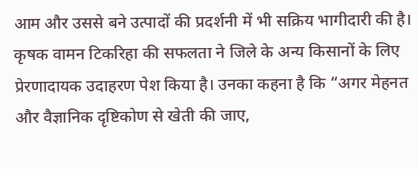आम और उससे बने उत्पादों की प्रदर्शनी में भी सक्रिय भागीदारी की है।
कृषक वामन टिकरिहा की सफलता ने जिले के अन्य किसानों के लिए प्रेरणादायक उदाहरण पेश किया है। उनका कहना है कि “अगर मेहनत और वैज्ञानिक दृष्टिकोण से खेती की जाए,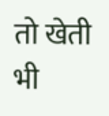तो खेती भी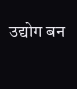उद्योग बन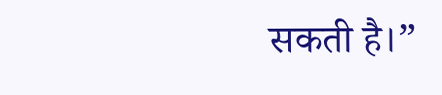सकती है।”